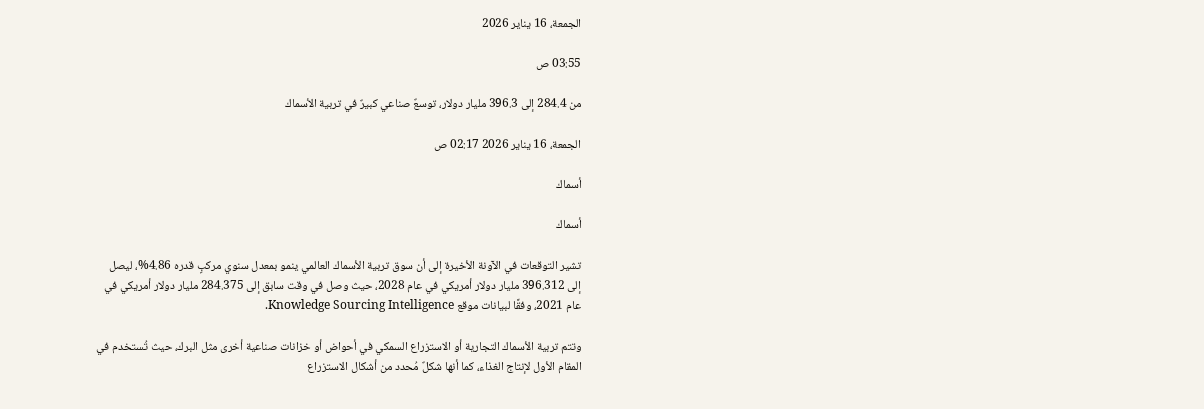الجمعة، 16 يناير 2026

03:55 ص

من 284.4 إلى 396.3 مليار دولار، توسعٌ صناعي كبيرٌ في تربية الأسماك

الجمعة، 16 يناير 2026 02:17 ص

أسماك

أسماك

تشير التوقعات في الآونة الأخيرة إلى أن سوق تربية الأسماك العالمي ينمو بمعدل سنوي مركبٍ قدره 4.86%، ليصل إلى 396.312 مليار دولار أمريكي في عام 2028، حيث وصل في وقت سابق إلى 284.375 مليار دولار أمريكي في عام 2021، وفقًا لبيانات موقع Knowledge Sourcing Intelligence.

وتتم تربية الأسماك التجارية أو الاستزراع السمكي في أحواض أو خزانات صناعية أخرى مثل البرك، حيث تُستخدم في المقام الأول لإنتاج الغذاء، كما أنها شكلٌ مُحدد من أشكال الاستزراع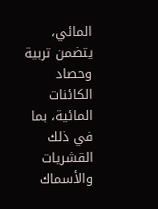المائي، يتضمن تربية وحصاد الكائنات المائية، بما في ذلك القشريات والأسماك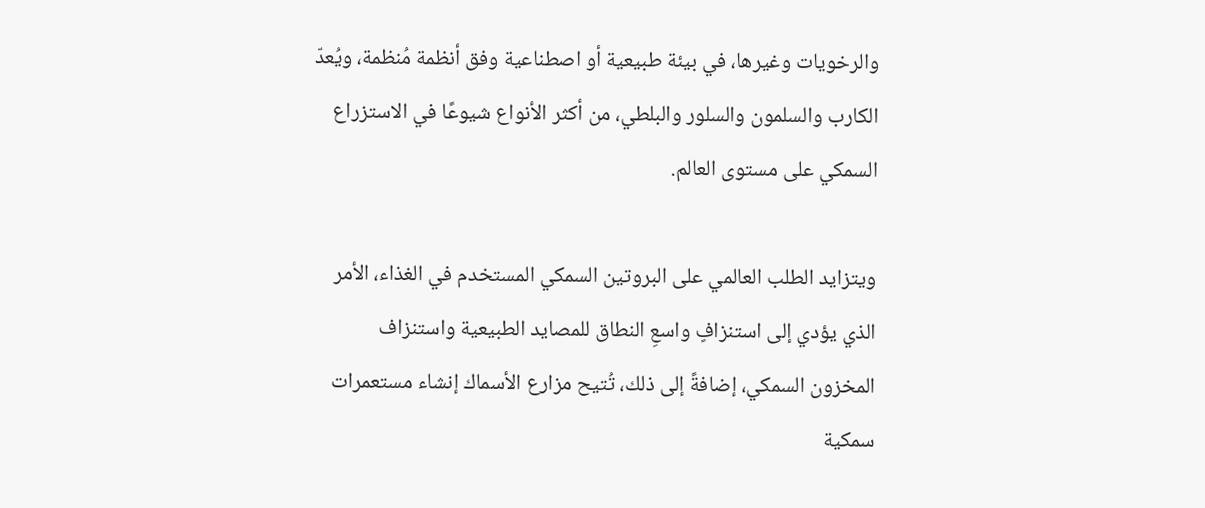والرخويات وغيرها، في بيئة طبيعية أو اصطناعية وفق أنظمة مُنظمة، ويُعدّ الكارب والسلمون والسلور والبلطي، من أكثر الأنواع شيوعًا في الاستزراع السمكي على مستوى العالم.

ويتزايد الطلب العالمي على البروتين السمكي المستخدم في الغذاء، الأمر الذي يؤدي إلى استنزافٍ واسعِ النطاق للمصايد الطبيعية واستنزاف المخزون السمكي، إضافةً إلى ذلك، تُتيح مزارع الأسماك إنشاء مستعمرات سمكية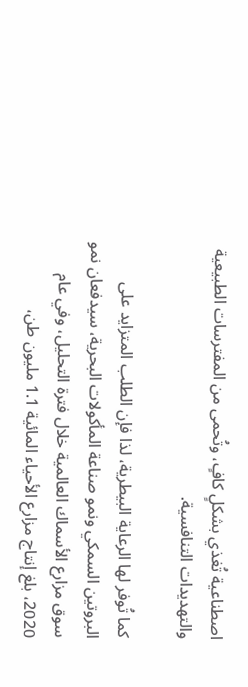اصطناعية تُغذي بشكلٍ كافٍ، وتُحمى من المفترسات الطبيعية والتهديدات التنافسية.

كما تُوفر لها الرعاية البيطرية، لذا فإن الطلب المتزايد على البروتين السمكي ونمو صناعة المأكولات البحرية، سيدفعان نمو سوق مزارع الأسماك العالمية خلال فترة التحليل، وفي عام 2020، بلغ إنتاج مزارع الأحياء المائية 1.1 مليون طن،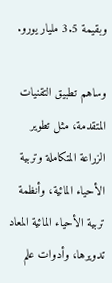وبقيمة 3.5 مليار يورو.

وساهم تطبيق التقنيات المتقدمة، مثل تطوير الزراعة المتكاملة وتربية الأحياء المائية، وأنظمة تربية الأحياء المائية المعاد تدويرها، وأدوات علم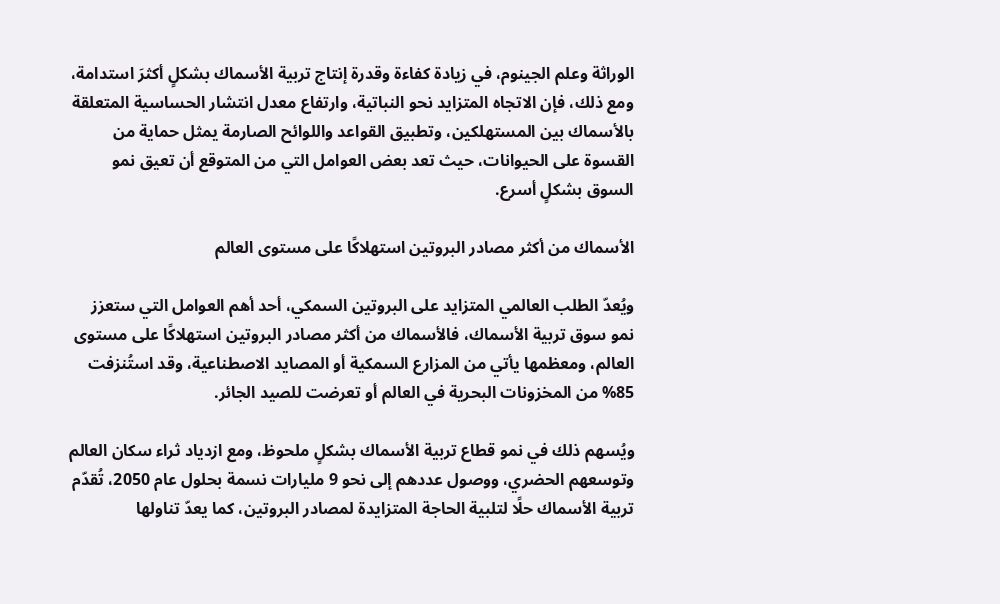الوراثة وعلم الجينوم، في زيادة كفاءة وقدرة إنتاج تربية الأسماك بشكلٍ أكثرَ استدامة، ومع ذلك، فإن الاتجاه المتزايد نحو النباتية، وارتفاع معدل انتشار الحساسية المتعلقة بالأسماك بين المستهلكين، وتطبيق القواعد واللوائح الصارمة يمثل حماية من القسوة على الحيوانات، حيث تعد بعض العوامل التي من المتوقع أن تعيق نمو السوق بشكلٍ أسرع.

الأسماك من أكثر مصادر البروتين استهلاكًا على مستوى العالم

ويُعدّ الطلب العالمي المتزايد على البروتين السمكي، أحد أهم العوامل التي ستعزز نمو سوق تربية الأسماك، فالأسماك من أكثر مصادر البروتين استهلاكًا على مستوى العالم، ومعظمها يأتي من المزارع السمكية أو المصايد الاصطناعية، وقد استُنزفت 85% من المخزونات البحرية في العالم أو تعرضت للصيد الجائر.

ويُسهم ذلك في نمو قطاع تربية الأسماك بشكلٍ ملحوظ، ومع ازدياد ثراء سكان العالم وتوسعهم الحضري، ووصول عددهم إلى نحو 9 مليارات نسمة بحلول عام 2050، تُقدّم تربية الأسماك حلًا لتلبية الحاجة المتزايدة لمصادر البروتين، كما يعدّ تناولها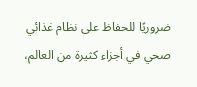ضروريًا للحفاظ على نظام غذائي صحي في أجزاء كثيرة من العالم،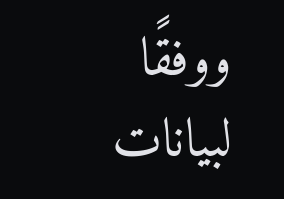ووفقًا لبيانات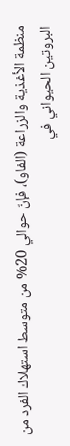منظمة الأغذية والزراعة (الفاو)، فإنّ حوالي 20% من متوسط استهلاك الفرد من البروتين الحيواني في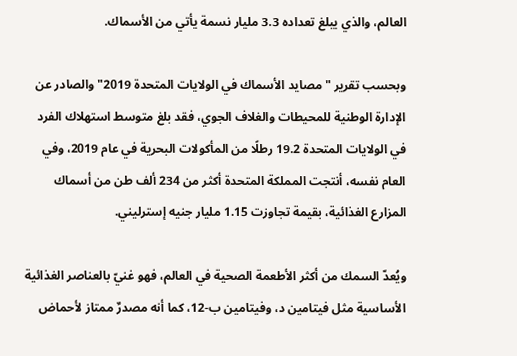العالم، والذي يبلغ تعداده 3.3 مليار نسمة يأتي من الأسماك.

وبحسب تقرير "مصايد الأسماك في الولايات المتحدة 2019" والصادر عن الإدارة الوطنية للمحيطات والغلاف الجوي، فقد بلغ متوسط استهلاك الفرد في الولايات المتحدة 19.2 رطلًا من المأكولات البحرية في عام 2019، وفي العام نفسه، أنتجت المملكة المتحدة أكثر من 234 ألف طن من أسماك المزارع الغذائية، بقيمة تجاوزت 1.15 مليار جنيه إسترليني.

ويُعدّ السمك من أكثر الأطعمة الصحية في العالم، فهو غنيّ بالعناصر الغذائية الأساسية مثل فيتامين د، وفيتامين ب-12، كما أنه مصدرٌ ممتاز لأحماض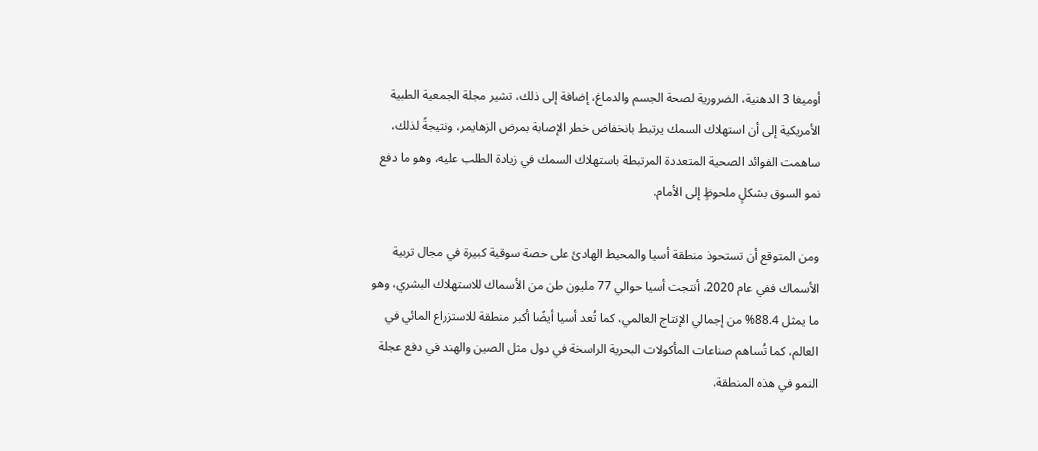أوميغا 3 الدهنية، الضرورية لصحة الجسم والدماغ، إضافة إلى ذلك، تشير مجلة الجمعية الطبية الأمريكية إلى أن استهلاك السمك يرتبط بانخفاض خطر الإصابة بمرض الزهايمر، ونتيجةً لذلك، ساهمت الفوائد الصحية المتعددة المرتبطة باستهلاك السمك في زيادة الطلب عليه، وهو ما دفع نمو السوق بشكلٍ ملحوظٍ إلى الأمام.

ومن المتوقع أن تستحوذ منطقة أسيا والمحيط الهادئ على حصة سوقية كبيرة في مجال تربية الأسماك ففي عام 2020، أنتجت أسيا حوالي 77 مليون طن من الأسماك للاستهلاك البشري، وهو ما يمثل 88.4% من إجمالي الإنتاج العالمي، كما تُعد أسيا أيضًا أكبر منطقة للاستزراع المائي في العالم، كما تُساهم صناعات المأكولات البحرية الراسخة في دول مثل الصين والهند في دفع عجلة النمو في هذه المنطقة.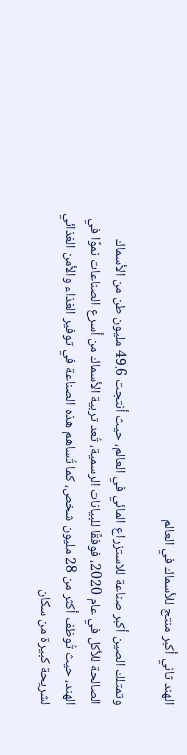الهند ثاني أكبر منتج للأسماك في العالم

وتمتلك الصين أكبر صناعة للاستزراع المائي في العالم، حيث أنتجت 49.6 مليون طن من الأسماك الصالحة للأكل في عام 2020، فوفقًا للبيانات الرسمية، تُعد تربية الأسماك من أسرع الصناعات نموًا في الهند، حيث تُوظف أكثر من 28 مليون شخص، كما تُساهم هذه الصناعة في توفير الغذاء والأمن الغذائي لشريحة كبيرة من سكان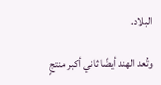البلاد.

وتُعد الهند أيضًا ثاني أكبر منتجٍ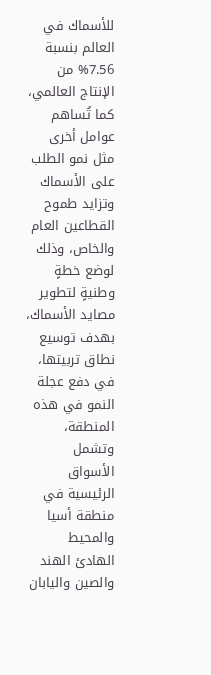للأسماك في العالم بنسبة 7.56% من الإنتاج العالمي، كما تُساهم عوامل أخرى مثل نمو الطلب على الأسماك وتزايد طموح القطاعين العام والخاص، وذلك لوضع خطةٍ وطنيةٍ لتطوير مصايد الأسماك، بهدف توسيع نطاق تربيتها، في دفع عجلة النمو في هذه المنطقة، وتشمل الأسواق الرئيسية في منطقة أسيا والمحيط الهادئ الهند والصين واليابان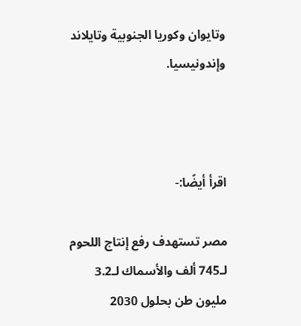وتايوان وكوريا الجنوبية وتايلاند وإندونيسيا.



اقرأ أيضًا:-

مصر تستهدف رفع إنتاج اللحوم لـ745 ألف والأسماك لـ3.2 مليون طن بحلول 2030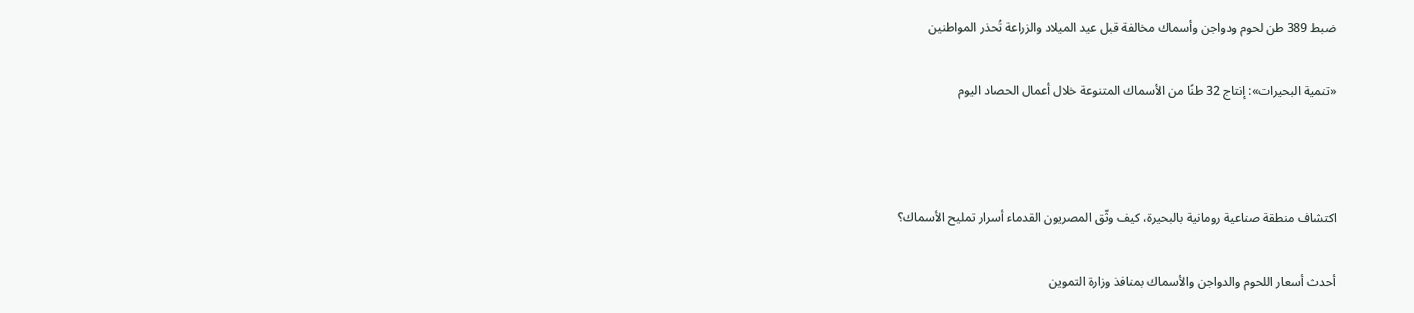ضبط 389 طن لحوم ودواجن وأسماك مخالفة قبل عيد الميلاد والزراعة تُحذر المواطنين

«تنمية البحيرات»: إنتاج 32 طنًا من الأسماك المتنوعة خلال أعمال الحصاد اليوم



اكتشاف منطقة صناعية رومانية بالبحيرة، كيف وثّق المصريون القدماء أسرار تمليح الأسماك؟

أحدث أسعار اللحوم والدواجن والأسماك بمنافذ وزارة التموين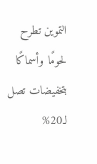التموين تطرح لحومًا وأسماكًا بتخفيضات تصل لـ20%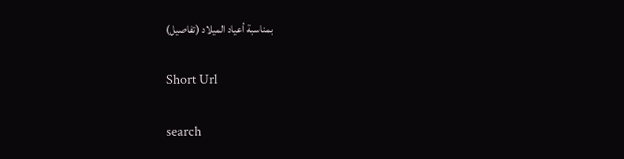بمناسبة أعياد الميلاد (تفاصيل)

Short Url

search